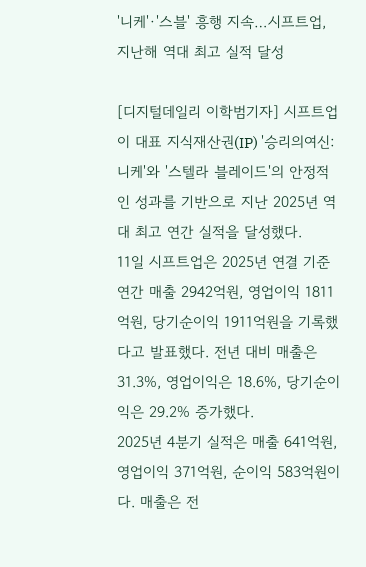'니케'·'스블' 흥행 지속…시프트업, 지난해 역대 최고 실적 달성

[디지털데일리 이학범기자] 시프트업이 대표 지식재산권(IP) '승리의여신: 니케'와 '스텔라 블레이드'의 안정적인 성과를 기반으로 지난 2025년 역대 최고 연간 실적을 달성했다.
11일 시프트업은 2025년 연결 기준 연간 매출 2942억원, 영업이익 1811억원, 당기순이익 1911억원을 기록했다고 발표했다. 전년 대비 매출은 31.3%, 영업이익은 18.6%, 당기순이익은 29.2% 증가했다.
2025년 4분기 실적은 매출 641억원, 영업이익 371억원, 순이익 583억원이다. 매출은 전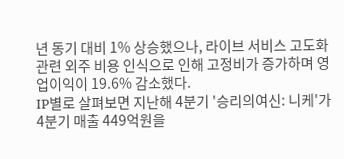년 동기 대비 1% 상승했으나, 라이브 서비스 고도화 관련 외주 비용 인식으로 인해 고정비가 증가하며 영업이익이 19.6% 감소했다.
IP별로 살펴보면 지난해 4분기 '승리의여신: 니케'가 4분기 매출 449억원을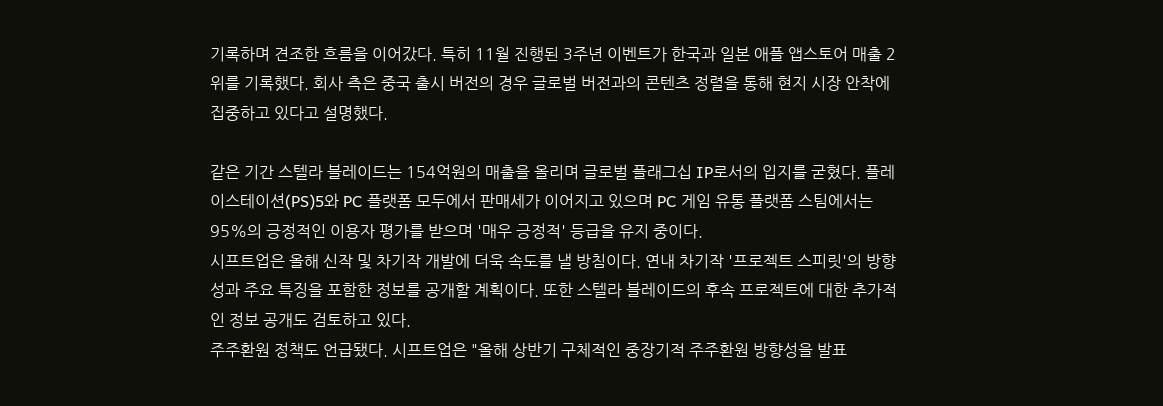기록하며 견조한 흐름을 이어갔다. 특히 11월 진행된 3주년 이벤트가 한국과 일본 애플 앱스토어 매출 2위를 기록했다. 회사 측은 중국 출시 버전의 경우 글로벌 버전과의 콘텐츠 정렬을 통해 현지 시장 안착에 집중하고 있다고 설명했다.

같은 기간 스텔라 블레이드는 154억원의 매출을 올리며 글로벌 플래그십 IP로서의 입지를 굳혔다. 플레이스테이션(PS)5와 PC 플랫폼 모두에서 판매세가 이어지고 있으며 PC 게임 유통 플랫폼 스팀에서는 95%의 긍정적인 이용자 평가를 받으며 '매우 긍정적' 등급을 유지 중이다.
시프트업은 올해 신작 및 차기작 개발에 더욱 속도를 낼 방침이다. 연내 차기작 '프로젝트 스피릿'의 방향성과 주요 특징을 포함한 정보를 공개할 계획이다. 또한 스텔라 블레이드의 후속 프로젝트에 대한 추가적인 정보 공개도 검토하고 있다.
주주환원 정책도 언급됐다. 시프트업은 "올해 상반기 구체적인 중장기적 주주환원 방향성을 발표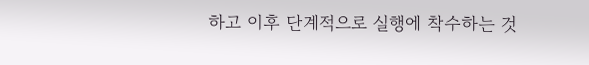하고 이후 단계적으로 실행에 착수하는 것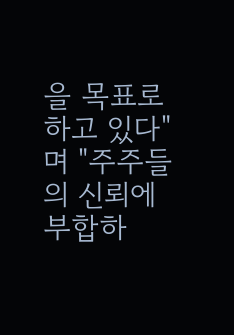을 목표로 하고 있다"며 "주주들의 신뢰에 부합하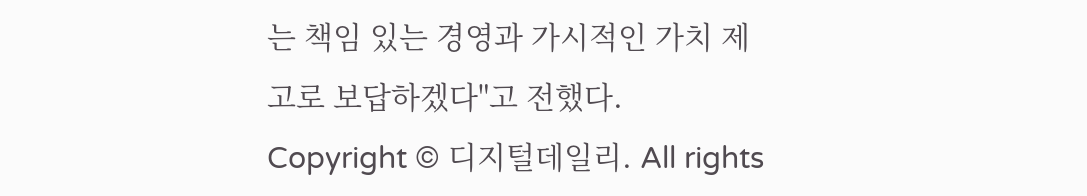는 책임 있는 경영과 가시적인 가치 제고로 보답하겠다"고 전했다.
Copyright © 디지털데일리. All rights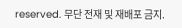reserved. 무단 전재 및 재배포 금지.